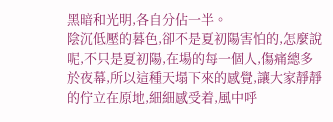黑暗和光明,各自分佔一半。
陰沉低壓的暮色,卻不是夏初陽害怕的,怎麼說呢,不只是夏初陽,在場的每一個人,傷痛總多於夜幕,所以這種天塌下來的感覺,讓大家靜靜的佇立在原地,細細感受着,風中呼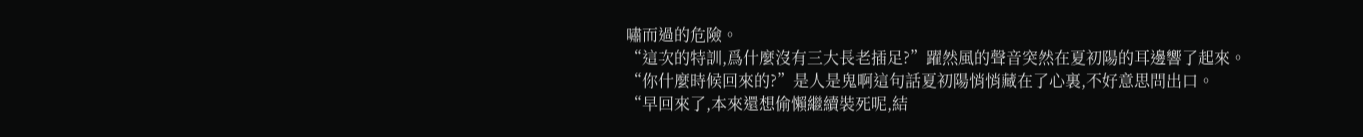嘯而過的危險。
“這次的特訓,爲什麼沒有三大長老插足?”躍然風的聲音突然在夏初陽的耳邊響了起來。
“你什麼時候回來的?”是人是鬼啊這句話夏初陽悄悄藏在了心裏,不好意思問出口。
“早回來了,本來還想偷懶繼續裝死呢,結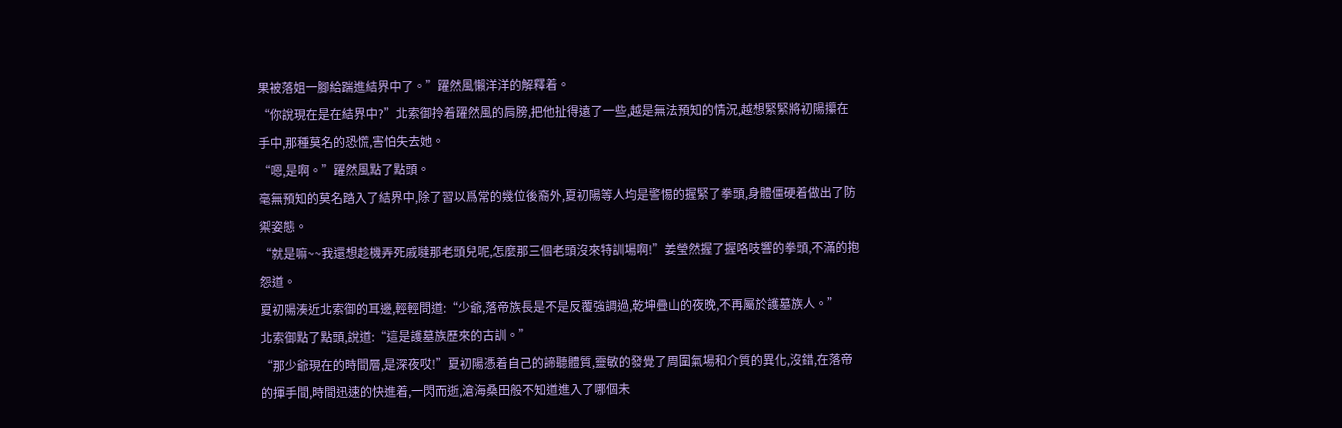果被落姐一腳給踹進結界中了。”躍然風懶洋洋的解釋着。
“你說現在是在結界中?”北索御拎着躍然風的肩膀,把他扯得遠了一些,越是無法預知的情況,越想緊緊將初陽攥在手中,那種莫名的恐慌,害怕失去她。
“嗯,是啊。”躍然風點了點頭。
毫無預知的莫名踏入了結界中,除了習以爲常的幾位後裔外,夏初陽等人均是警惕的握緊了拳頭,身體僵硬着做出了防禦姿態。
“就是嘛~~我還想趁機弄死戚噠那老頭兒呢,怎麼那三個老頭沒來特訓場啊!”姜瑩然握了握咯吱響的拳頭,不滿的抱怨道。
夏初陽湊近北索御的耳邊,輕輕問道:“少爺,落帝族長是不是反覆強調過,乾坤疊山的夜晚,不再屬於護墓族人。”
北索御點了點頭,說道:“這是護墓族歷來的古訓。”
“那少爺現在的時間層,是深夜哎!”夏初陽憑着自己的諦聽體質,靈敏的發覺了周圍氣場和介質的異化,沒錯,在落帝的揮手間,時間迅速的快進着,一閃而逝,滄海桑田般不知道進入了哪個未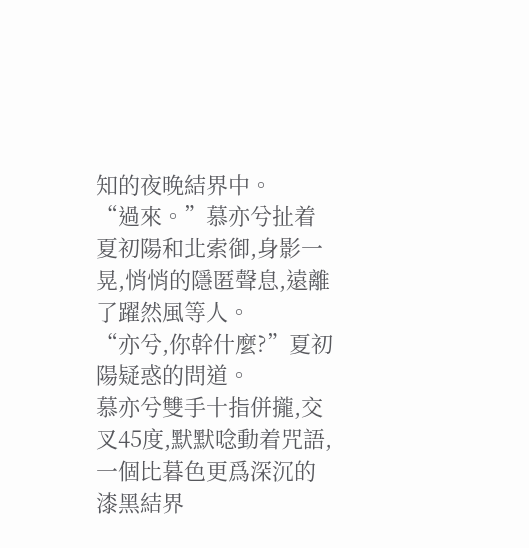知的夜晚結界中。
“過來。”慕亦兮扯着夏初陽和北索御,身影一晃,悄悄的隱匿聲息,遠離了躍然風等人。
“亦兮,你幹什麼?”夏初陽疑惑的問道。
慕亦兮雙手十指併攏,交叉45度,默默唸動着咒語,一個比暮色更爲深沉的漆黑結界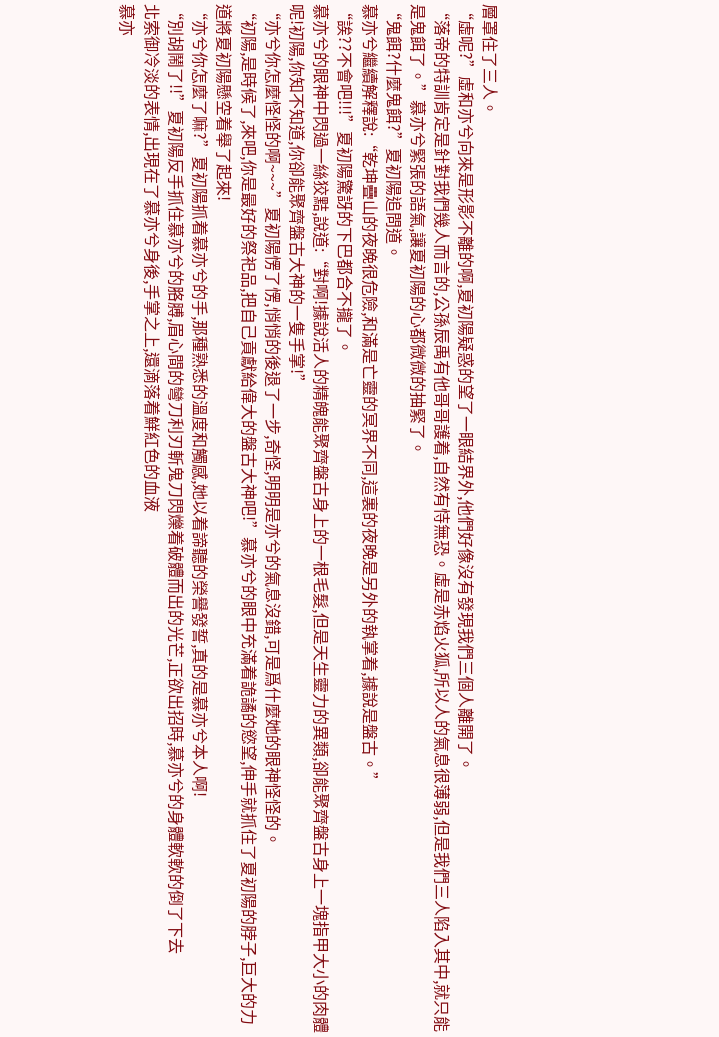層罩住了三人。
“虛呢?”虛和亦兮向來是形影不離的啊,夏初陽疑惑的望了一眼結界外,他們好像沒有發現我們三個人離開了。
“落帝的特訓肯定是針對我們幾人而言的,公孫辰禹有他哥哥護着,自然有恃無恐。虛是赤焰火狐,所以人的氣息很薄弱,但是我們三人陷入其中,就只能是鬼餌了。”慕亦兮緊張的語氣,讓夏初陽的心都微微的抽緊了。
“鬼餌?什麼鬼餌?”夏初陽追問道。
慕亦兮繼續解釋說:“乾坤疊山的夜晚很危險,和滿是亡靈的冥界不同,這裏的夜晚是另外的執掌着,據說是盤古。”
“誒??不會吧!!!”夏初陽驚訝的下巴都合不攏了。
慕亦兮的眼神中閃過一絲狡黠,說道:“對啊!據說活人的精魄能聚齊盤古身上的一根毛髮,但是天生靈力的異類,卻能聚齊盤古身上一塊指甲大小的肉體呢!初陽,你知不知道,你卻能聚齊盤古大神的一隻手掌!”
“亦兮你怎麼怪怪的啊~~~”夏初陽愣了愣,悄悄的後退了一步,奇怪,明明是亦兮的氣息沒錯,可是爲什麼她的眼神怪怪的。
“初陽,是時候了,來吧,你是最好的祭祀品,把自己貢獻給偉大的盤古大神吧!”慕亦兮的眼中充滿着詭譎的慾望,伸手就抓住了夏初陽的脖子,巨大的力道將夏初陽懸空着舉了起來!
“亦兮你怎麼了嘛?”夏初陽抓着慕亦兮的手,那種熟悉的溫度和觸感,她以着諦聽的榮譽發誓,真的是慕亦兮本人啊!
“別胡鬧了!!”夏初陽反手抓住慕亦兮的胳膊,眉心間的彎刀利刃斬鬼刀閃爍着破體而出的光芒,正欲出招時,慕亦兮的身體軟軟的倒了下去
北索御冷淡的表情,出現在了慕亦兮身後,手掌之上,還滴落着鮮紅色的血液
慕亦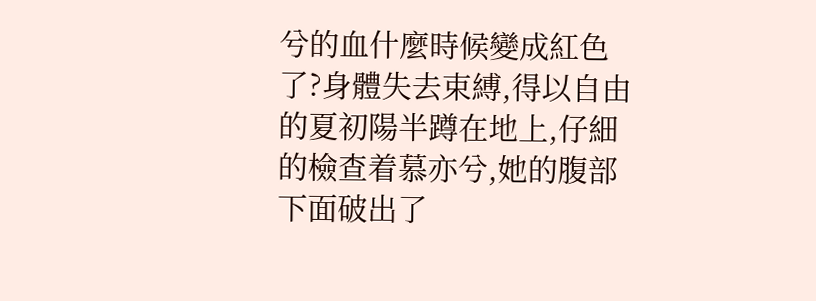兮的血什麼時候變成紅色了?身體失去束縛,得以自由的夏初陽半蹲在地上,仔細的檢查着慕亦兮,她的腹部下面破出了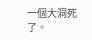一個大洞死了。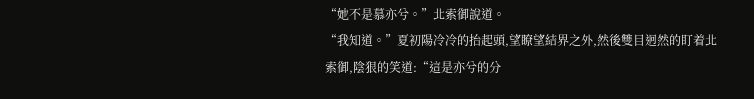“她不是慕亦兮。”北索御說道。
“我知道。”夏初陽冷冷的抬起頭,望瞭望結界之外,然後雙目迥然的盯着北索御,陰狠的笑道:“這是亦兮的分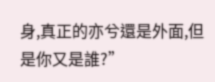身,真正的亦兮還是外面,但是你又是誰?”